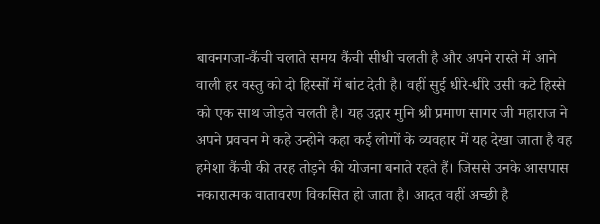बावनगजा-कैंची चलाते समय कैंची सीधी चलती है और अपने रास्ते में आने वाली हर वस्तु को दो हिस्सों में बांट देती है। वहीं सुई धीरे-धीरे उसी कटे हिस्से को एक साथ जोड़ते चलती है। यह उद्गार मुनि श्री प्रमाण सागर जी महाराज ने अपने प्रवचन मे कहे उन्होने कहा कई लोगों के व्यवहार में यह देखा जाता है वह हमेशा कैंची की तरह तोड़ने की योजना बनाते रहते हैं। जिससे उनके आसपास नकारात्मक वातावरण विकसित हो जाता है। आदत वहीं अच्छी है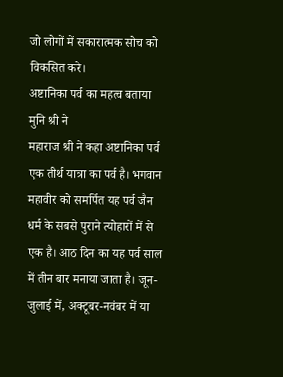जो लोगों में सकारात्मक सोच को विकसित करे।
अष्टानिका पर्व का महत्व बताया मुनि श्री ने
महाराज श्री ने कहा अष्टानिका पर्व एक तीर्थ यात्रा का पर्व है। भगवान महावीर को समर्पित यह पर्व जैन धर्म के सबसे पुराने त्योहारों में से एक है। आठ दिन का यह पर्व साल में तीन बार मनाया जाता है। जून-जुलाई में, अक्टूबर-नवंबर में या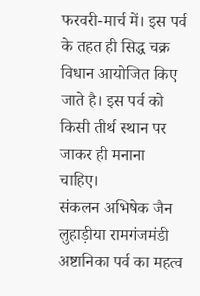फरवरी-मार्च में। इस पर्व के तहत ही सिद्ध चक्र विधान आयोजित किए जाते है। इस पर्व को किसी तीर्थ स्थान पर जाकर ही मनाना चाहिए।
संकलन अभिषेक जैन लुहाड़ीया रामगंजमंडी
अष्टानिका पर्व का महत्व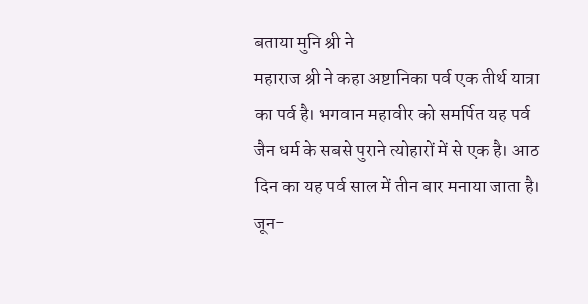बताया मुनि श्री ने
महाराज श्री ने कहा अष्टानिका पर्व एक तीर्थ यात्रा का पर्व है। भगवान महावीर को समर्पित यह पर्व जैन धर्म के सबसे पुराने त्योहारों में से एक है। आठ दिन का यह पर्व साल में तीन बार मनाया जाता है। जून-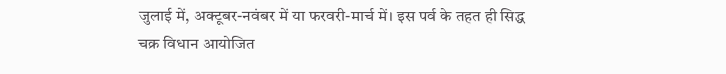जुलाई में, अक्टूबर-नवंबर में या फरवरी-मार्च में। इस पर्व के तहत ही सिद्ध चक्र विधान आयोजित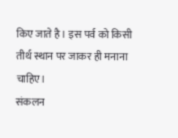किए जाते है। इस पर्व को किसी तीर्थ स्थान पर जाकर ही मनाना चाहिए।
संकलन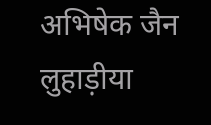अभिषेक जैन लुहाड़ीया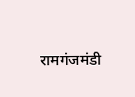रामगंजमंडी